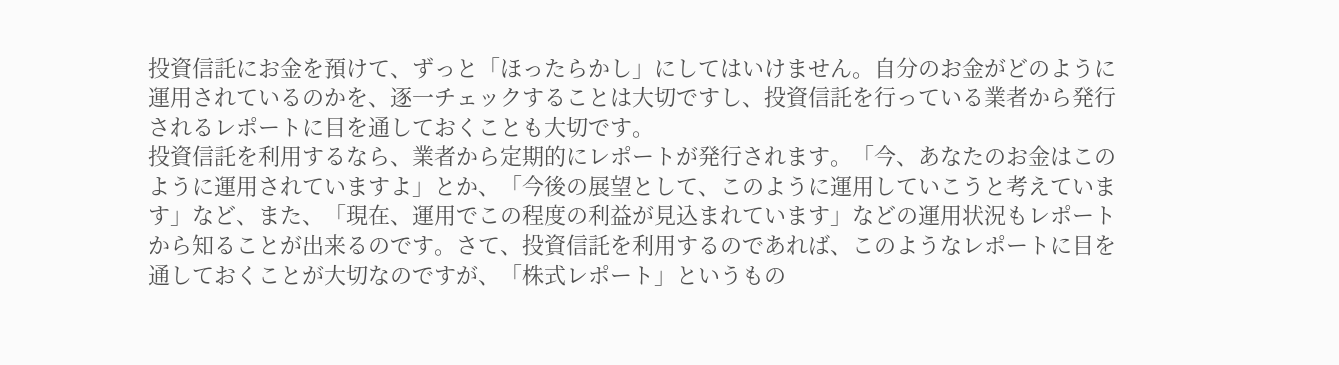投資信託にお金を預けて、ずっと「ほったらかし」にしてはいけません。自分のお金がどのように運用されているのかを、逐一チェックすることは大切ですし、投資信託を行っている業者から発行されるレポートに目を通しておくことも大切です。
投資信託を利用するなら、業者から定期的にレポートが発行されます。「今、あなたのお金はこのように運用されていますよ」とか、「今後の展望として、このように運用していこうと考えています」など、また、「現在、運用でこの程度の利益が見込まれています」などの運用状況もレポートから知ることが出来るのです。さて、投資信託を利用するのであれば、このようなレポートに目を通しておくことが大切なのですが、「株式レポート」というもの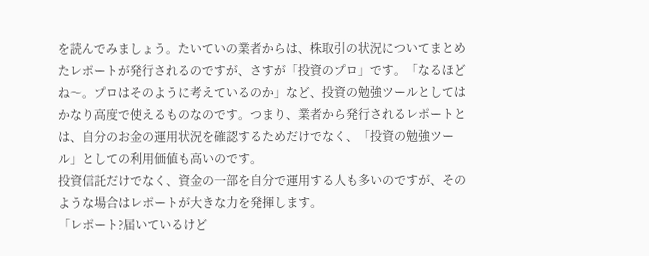を読んでみましょう。たいていの業者からは、株取引の状況についてまとめたレポートが発行されるのですが、さすが「投資のプロ」です。「なるほどね〜。プロはそのように考えているのか」など、投資の勉強ツールとしてはかなり高度で使えるものなのです。つまり、業者から発行されるレポートとは、自分のお金の運用状況を確認するためだけでなく、「投資の勉強ツール」としての利用価値も高いのです。
投資信託だけでなく、資金の一部を自分で運用する人も多いのですが、そのような場合はレポートが大きな力を発揮します。
「レポート?届いているけど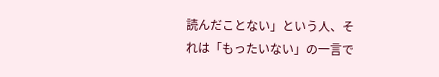読んだことない」という人、それは「もったいない」の一言で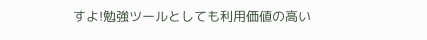すよ!勉強ツールとしても利用価値の高い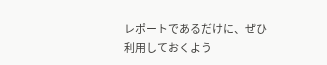レポートであるだけに、ぜひ利用しておくよう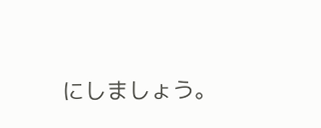にしましょう。